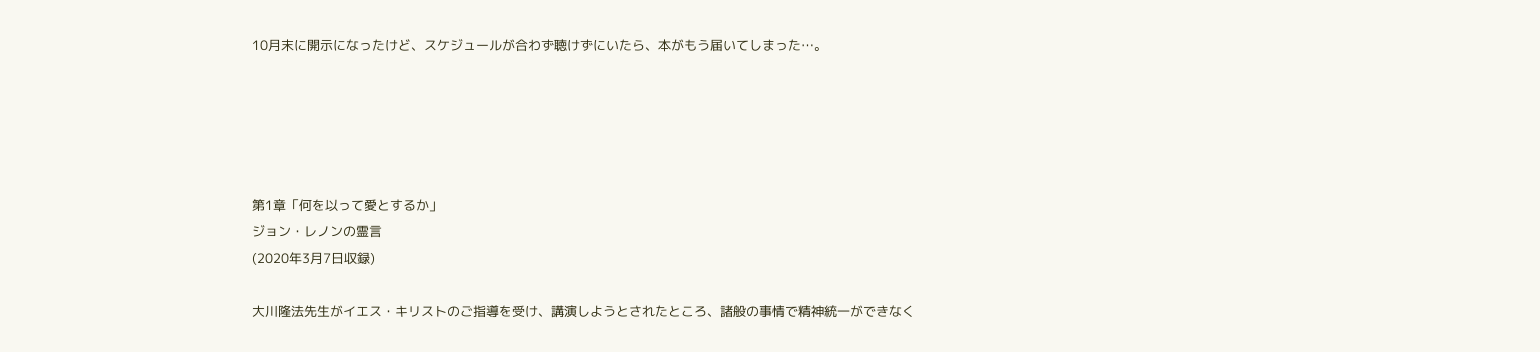10月末に開示になったけど、スケジュールが合わず聴けずにいたら、本がもう届いてしまった…。





第1章「何を以って愛とするか」
ジョン・レノンの霊言
(2020年3月7日収録)

大川隆法先生がイエス・キリストのご指導を受け、講演しようとされたところ、諸般の事情で精神統一ができなく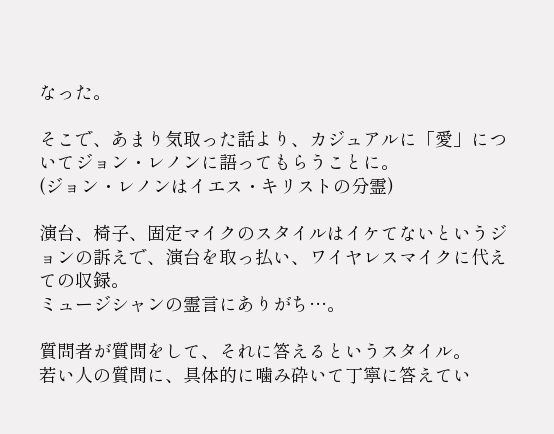なった。

そこで、あまり気取った話より、カジュアルに「愛」についてジョン・レノンに語ってもらうことに。
(ジョン・レノンはイエス・キリストの分霊)

演台、椅子、固定マイクのスタイルはイケてないというジョンの訴えで、演台を取っ払い、ワイヤレスマイクに代えての収録。
ミュージシャンの霊言にありがち…。

質問者が質問をして、それに答えるというスタイル。
若い人の質問に、具体的に噛み砕いて丁寧に答えてい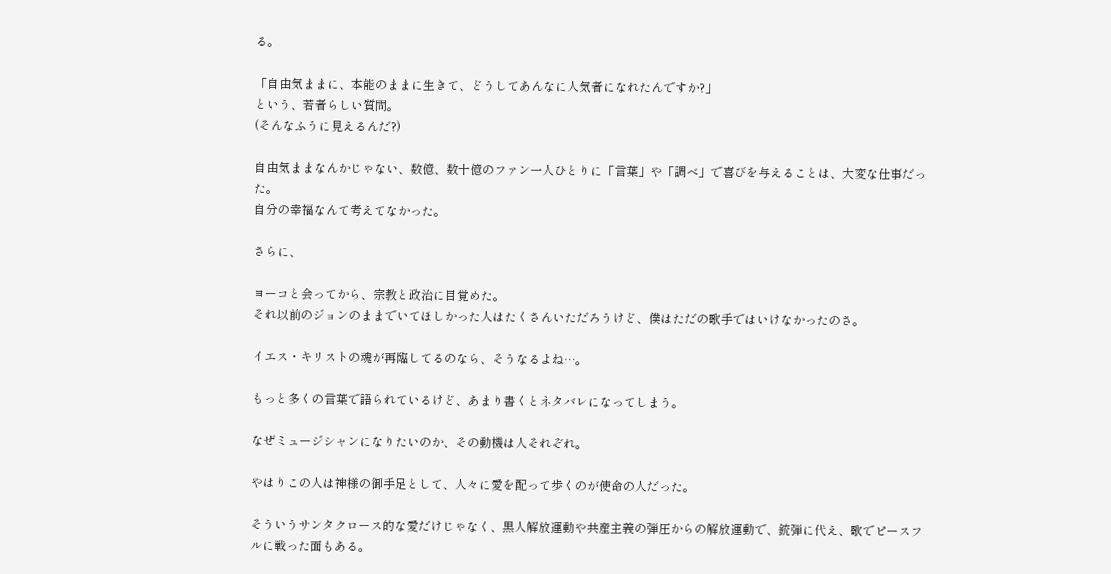る。

「自由気ままに、本能のままに生きて、どうしてあんなに人気者になれたんですか?」
という、若者らしい質問。
(そんなふうに見えるんだ?)

自由気ままなんかじゃない、数億、数十億のファン一人ひとりに「言葉」や「調べ」で喜びを与えることは、大変な仕事だった。
自分の幸福なんて考えてなかった。

さらに、

ヨーコと会ってから、宗教と政治に目覚めた。
それ以前のジョンのままでいてほしかった人はたくさんいただろうけど、僕はただの歌手ではいけなかったのさ。

イエス・キリストの魂が再臨してるのなら、そうなるよね…。

もっと多くの言葉で語られているけど、あまり書くとネタバレになってしまう。

なぜミュージシャンになりたいのか、その動機は人それぞれ。

やはりこの人は神様の御手足として、人々に愛を配って歩くのが使命の人だった。

そういうサンタクロース的な愛だけじゃなく、黒人解放運動や共産主義の弾圧からの解放運動で、銃弾に代え、歌でピースフルに戦った面もある。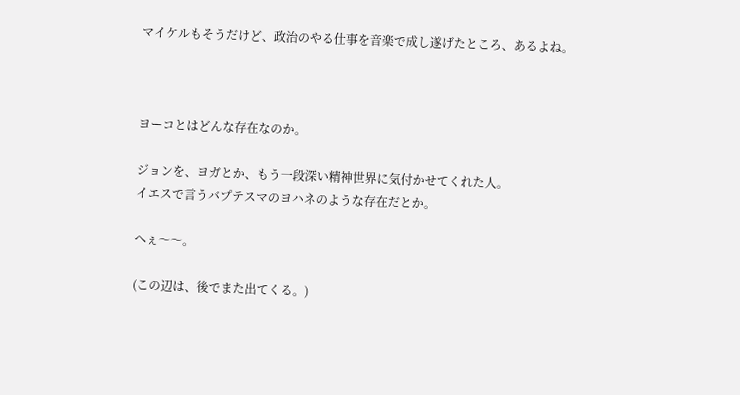マイケルもそうだけど、政治のやる仕事を音楽で成し遂げたところ、あるよね。



ヨーコとはどんな存在なのか。

ジョンを、ヨガとか、もう一段深い精神世界に気付かせてくれた人。
イエスで言うバプテスマのヨハネのような存在だとか。

へぇ〜〜。

(この辺は、後でまた出てくる。)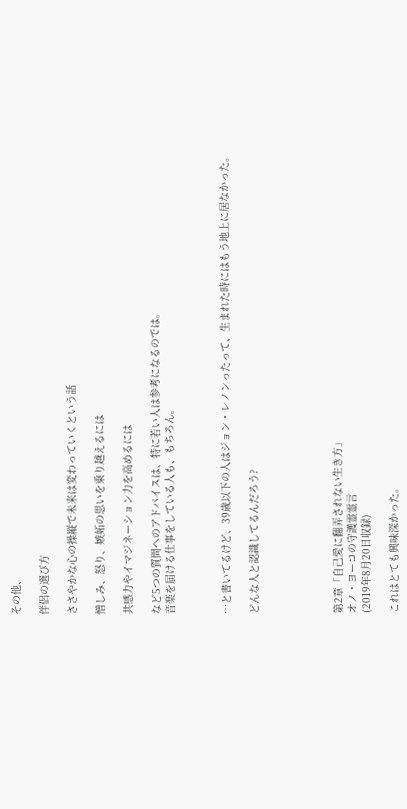その他、

伴侶の選び方

ささやかな心の操縦で未来は変わっていくという話

憎しみ、怒り、嫉妬の思いを乗り越えるには

共感力やイマジネーション力を高めるには

など5つの質問へのアドバイスは、特に若い人は参考になるのでは。
音楽を届ける仕事をしている人も、もちろん。



…と書いてるけど、39歳以下の人はジョン・レノンったって、生まれた時にはもう地上に居なかった。

どんな人と認識してるんだろう?





第2章「自己愛に翻弄されない生き方」
オノ・ヨーコの守護霊霊言
(2019年8月20日収録)

これはとても興味深かった。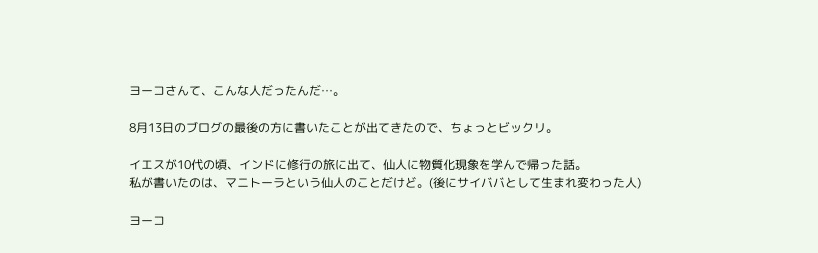ヨーコさんて、こんな人だったんだ…。

8月13日のブログの最後の方に書いたことが出てきたので、ちょっとビックリ。

イエスが10代の頃、インドに修行の旅に出て、仙人に物質化現象を学んで帰った話。
私が書いたのは、マニトーラという仙人のことだけど。(後にサイババとして生まれ変わった人)

ヨーコ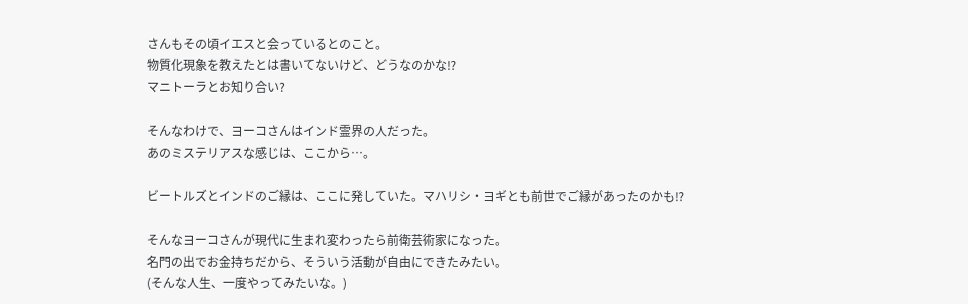さんもその頃イエスと会っているとのこと。
物質化現象を教えたとは書いてないけど、どうなのかな⁉
マニトーラとお知り合い?

そんなわけで、ヨーコさんはインド霊界の人だった。
あのミステリアスな感じは、ここから…。

ビートルズとインドのご縁は、ここに発していた。マハリシ・ヨギとも前世でご縁があったのかも⁉

そんなヨーコさんが現代に生まれ変わったら前衛芸術家になった。
名門の出でお金持ちだから、そういう活動が自由にできたみたい。
(そんな人生、一度やってみたいな。)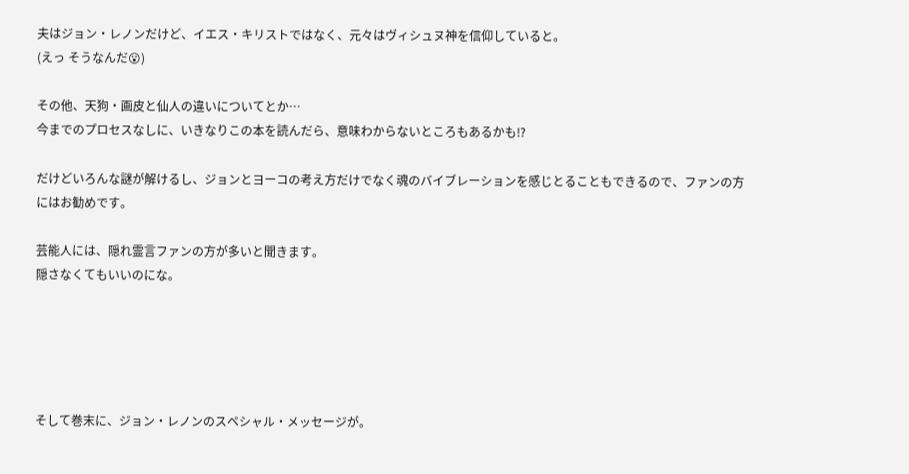夫はジョン・レノンだけど、イエス・キリストではなく、元々はヴィシュヌ神を信仰していると。
(えっ そうなんだ😮)

その他、天狗・画皮と仙人の違いについてとか…
今までのプロセスなしに、いきなりこの本を読んだら、意味わからないところもあるかも⁉

だけどいろんな謎が解けるし、ジョンとヨーコの考え方だけでなく魂のバイブレーションを感じとることもできるので、ファンの方にはお勧めです。

芸能人には、隠れ霊言ファンの方が多いと聞きます。
隠さなくてもいいのにな。





そして巻末に、ジョン・レノンのスペシャル・メッセージが。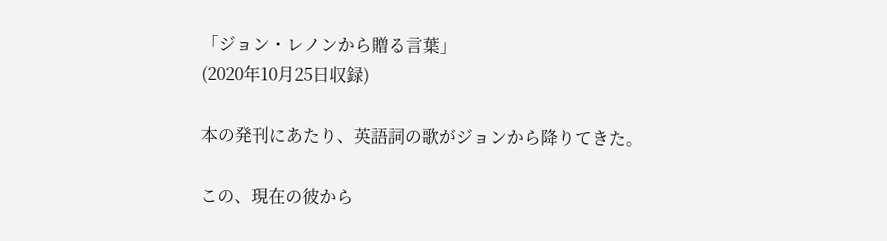「ジョン・レノンから贈る言葉」
(2020年10月25日収録)

本の発刊にあたり、英語詞の歌がジョンから降りてきた。

この、現在の彼から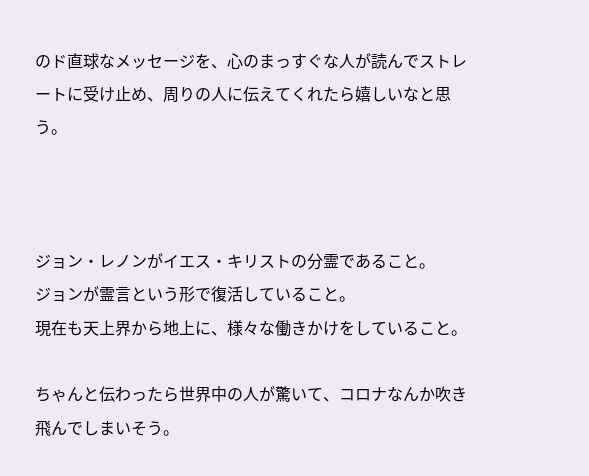のド直球なメッセージを、心のまっすぐな人が読んでストレートに受け止め、周りの人に伝えてくれたら嬉しいなと思う。



ジョン・レノンがイエス・キリストの分霊であること。
ジョンが霊言という形で復活していること。
現在も天上界から地上に、様々な働きかけをしていること。

ちゃんと伝わったら世界中の人が驚いて、コロナなんか吹き飛んでしまいそう。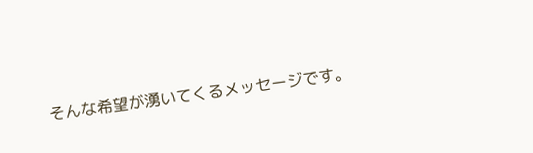そんな希望が湧いてくるメッセージです。